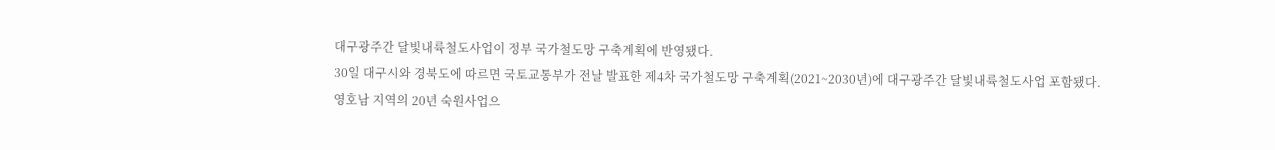대구광주간 달빛내륙철도사업이 정부 국가철도망 구축계획에 반영됐다.
30일 대구시와 경북도에 따르면 국토교통부가 전날 발표한 제4차 국가철도망 구축계획(2021~2030년)에 대구광주간 달빛내륙철도사업 포함됐다.
영호남 지역의 20년 숙원사업으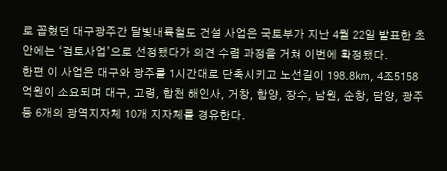로 꼽혔던 대구광주간 달빛내륙철도 건설 사업은 국토부가 지난 4월 22일 발표한 초안에는 ‘검토사업’으로 선정됐다가 의견 수렴 과정을 거쳐 이번에 확정됐다.
한편 이 사업은 대구와 광주를 1시간대로 단축시키고 노선길이 198.8㎞, 4조5158억원이 소요되며 대구, 고령, 합천 해인사, 거창, 함양, 장수, 남원, 순창, 담양, 광주 등 6개의 광역지자체 10개 지자체를 경유한다.